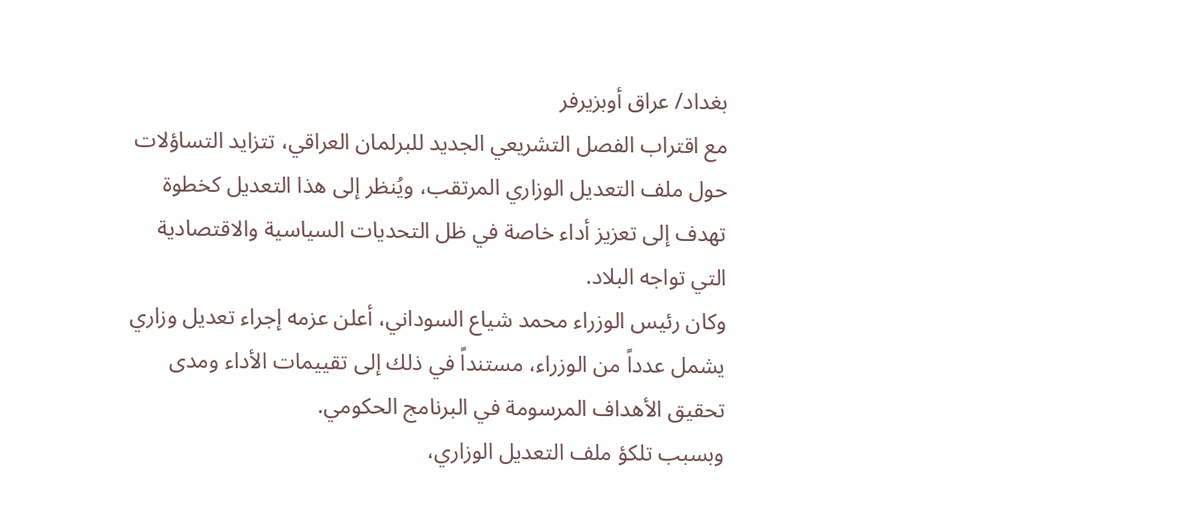بغداد/ عراق أوبزيرفر
مع اقتراب الفصل التشريعي الجديد للبرلمان العراقي، تتزايد التساؤلات حول ملف التعديل الوزاري المرتقب، ويُنظر إلى هذا التعديل كخطوة تهدف إلى تعزيز أداء خاصة في ظل التحديات السياسية والاقتصادية التي تواجه البلاد.
وكان رئيس الوزراء محمد شياع السوداني، أعلن عزمه إجراء تعديل وزاري يشمل عدداً من الوزراء، مستنداً في ذلك إلى تقييمات الأداء ومدى تحقيق الأهداف المرسومة في البرنامج الحكومي.
وبسبب تلكؤ ملف التعديل الوزاري،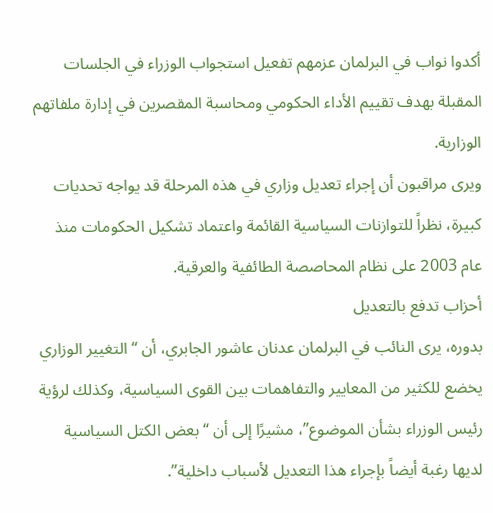أكدوا نواب في البرلمان عزمهم تفعيل استجواب الوزراء في الجلسات المقبلة بهدف تقييم الأداء الحكومي ومحاسبة المقصرين في إدارة ملفاتهم الوزارية.
ويرى مراقبون أن إجراء تعديل وزاري في هذه المرحلة قد يواجه تحديات كبيرة، نظراً للتوازنات السياسية القائمة واعتماد تشكيل الحكومات منذ عام 2003 على نظام المحاصصة الطائفية والعرقية.
أحزاب تدفع بالتعديل
بدوره، يرى النائب في البرلمان عدنان عاشور الجابري، أن “التغيير الوزاري يخضع للكثير من المعايير والتفاهمات بين القوى السياسية، وكذلك لرؤية رئيس الوزراء بشأن الموضوع”، مشيرًا إلى أن “بعض الكتل السياسية لديها رغبة أيضاً بإجراء هذا التعديل لأسباب داخلية”.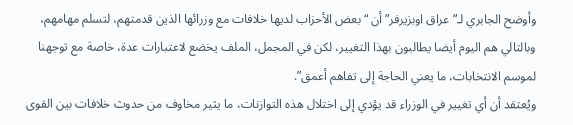وأوضح الجابري لـ”عراق اوبزيرفر” أن “بعض الأحزاب لديها خلافات مع وزرائها الذين قدمتهم، لتسلم مهامهم، وبالتالي هم اليوم أيضا يطالبون بهذا التغيير، لكن في المجمل، الملف يخضع لاعتبارات عدة، خاصة مع توجهنا لموسم الانتخابات، ما يعني الحاجة إلى تفاهم أعمق”.
ويُعتقد أن أي تغيير في الوزراء قد يؤدي إلى اختلال هذه التوازنات، ما يثير مخاوف من حدوث خلافات بين القوى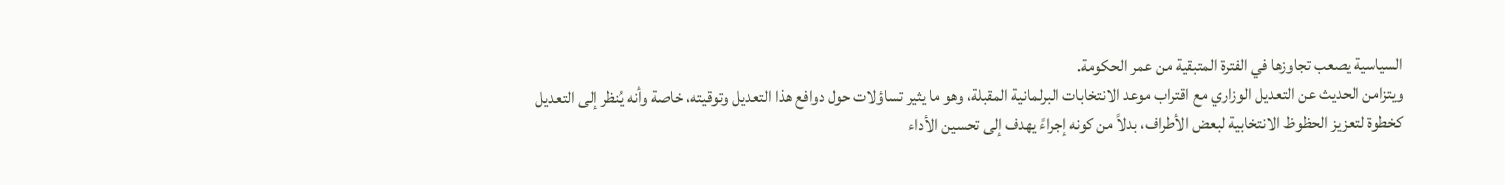السياسية يصعب تجاوزها في الفترة المتبقية من عمر الحكومة.
ويتزامن الحديث عن التعديل الوزاري مع اقتراب موعد الانتخابات البرلمانية المقبلة، وهو ما يثير تساؤلات حول دوافع هذا التعديل وتوقيته، خاصة وأنه يُنظر إلى التعديل كخطوة لتعزيز الحظوظ الانتخابية لبعض الأطراف، بدلاً من كونه إجراءً يهدف إلى تحسين الأداء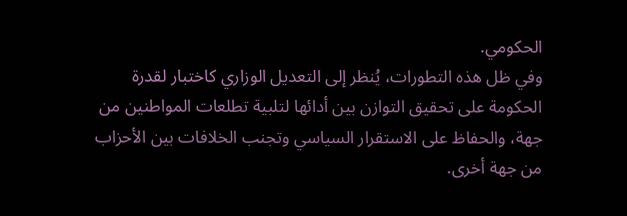الحكومي.
وفي ظل هذه التطورات، يُنظر إلى التعديل الوزاري كاختبار لقدرة الحكومة على تحقيق التوازن بين أدائها لتلبية تطلعات المواطنين من جهة، والحفاظ على الاستقرار السياسي وتجنب الخلافات بين الأحزاب من جهة أخرى.